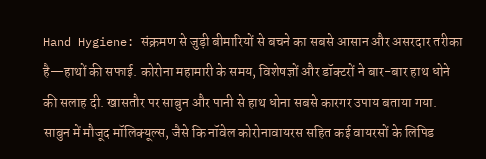Hand Hygiene: संक्रमण से जुड़ी बीमारियों से बचने का सबसे आसान और असरदार तरीका है—हाथों की सफाई. कोरोना महामारी के समय, विशेषज्ञों और डॉक्टरों ने बार-बार हाथ धोने की सलाह दी. खासतौर पर साबुन और पानी से हाथ धोना सबसे कारगर उपाय बताया गया. साबुन में मौजूद मॉलिक्यूल्स, जैसे कि नॉवेल कोरोनावायरस सहित कई वायरसों के लिपिड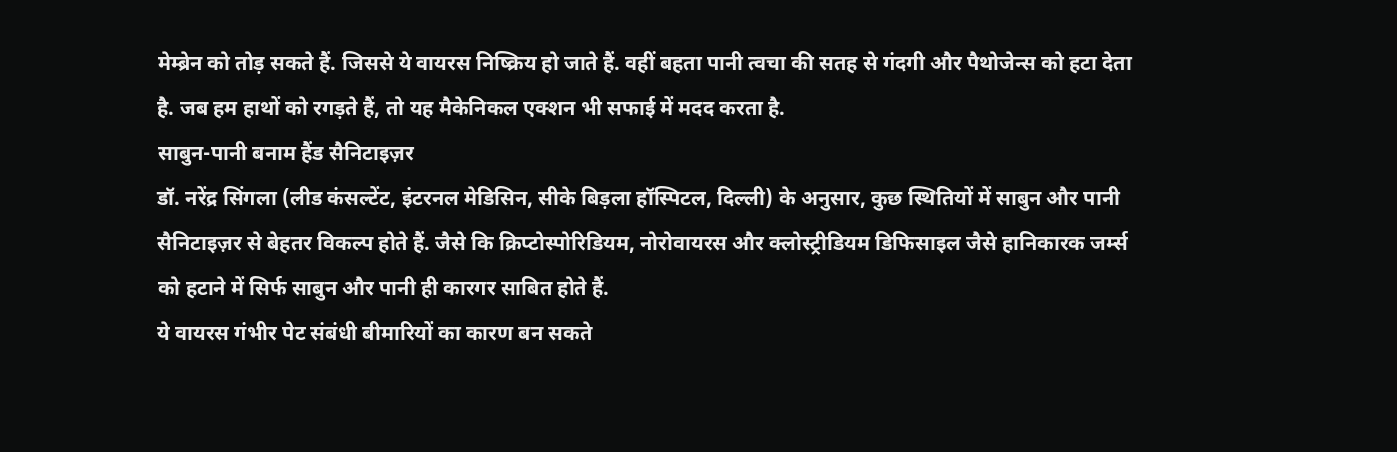मेम्ब्रेन को तोड़ सकते हैं. जिससे ये वायरस निष्क्रिय हो जाते हैं. वहीं बहता पानी त्वचा की सतह से गंदगी और पैथोजेन्स को हटा देता है. जब हम हाथों को रगड़ते हैं, तो यह मैकेनिकल एक्शन भी सफाई में मदद करता है.
साबुन-पानी बनाम हैंड सैनिटाइज़र
डॉ. नरेंद्र सिंगला (लीड कंसल्टेंट, इंटरनल मेडिसिन, सीके बिड़ला हॉस्पिटल, दिल्ली) के अनुसार, कुछ स्थितियों में साबुन और पानी सैनिटाइज़र से बेहतर विकल्प होते हैं. जैसे कि क्रिप्टोस्पोरिडियम, नोरोवायरस और क्लोस्ट्रीडियम डिफिसाइल जैसे हानिकारक जर्म्स को हटाने में सिर्फ साबुन और पानी ही कारगर साबित होते हैं.
ये वायरस गंभीर पेट संबंधी बीमारियों का कारण बन सकते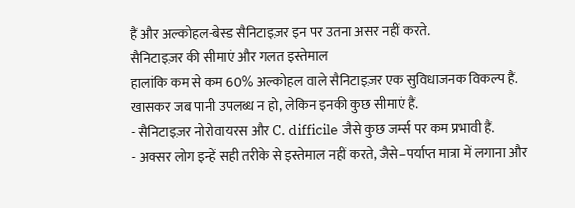हैं और अल्कोहल-बेस्ड सैनिटाइज़र इन पर उतना असर नहीं करते.
सैनिटाइज़र की सीमाएं और गलत इस्तेमाल
हालांकि कम से कम 60% अल्कोहल वाले सैनिटाइज़र एक सुविधाजनक विकल्प हैं. खासकर जब पानी उपलब्ध न हो, लेकिन इनकी कुछ सीमाएं हैं.
- सैनिटाइज़र नोरोवायरस और C. difficile जैसे कुछ जर्म्स पर कम प्रभावी हैं.
- अक्सर लोग इन्हें सही तरीके से इस्तेमाल नहीं करते, जैसे–पर्याप्त मात्रा में लगाना और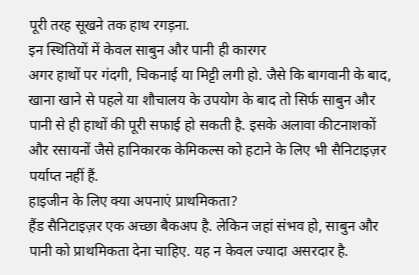पूरी तरह सूखने तक हाथ रगड़ना.
इन स्थितियों में केवल साबुन और पानी ही कारगर
अगर हाथों पर गंदगी, चिकनाई या मिट्टी लगी हो. जैसे कि बागवानी के बाद, खाना खाने से पहले या शौचालय के उपयोग के बाद तो सिर्फ साबुन और पानी से ही हाथों की पूरी सफाई हो सकती है. इसके अलावा कीटनाशकों और रसायनों जैसे हानिकारक केमिकल्स को हटाने के लिए भी सैनिटाइज़र पर्याप्त नहीं हैं.
हाइजीन के लिए क्या अपनाएं प्राथमिकता?
हैंड सैनिटाइज़र एक अच्छा बैकअप है. लेकिन जहां संभव हो, साबुन और पानी को प्राथमिकता देना चाहिए. यह न केवल ज्यादा असरदार है.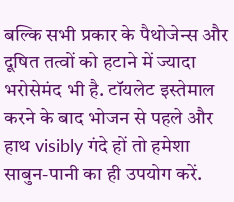बल्कि सभी प्रकार के पैथोजेन्स और दूषित तत्वों को हटाने में ज्यादा भरोसेमंद भी है. टॉयलेट इस्तेमाल करने के बाद भोजन से पहले और हाथ visibly गंदे हों तो हमेशा साबुन-पानी का ही उपयोग करें.